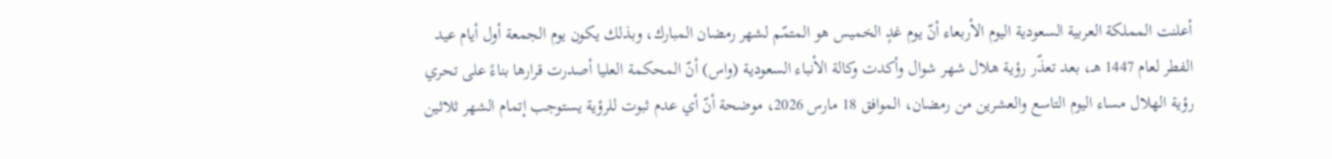أعلنت المملكة العربية السعودية اليوم الأربعاء أنّ يوم غدٍ الخميس هو المتمّم لشهر رمضان المبارك، وبذلك يكون يوم الجمعة أول أيام عيد الفطر لعام 1447 هـ، بعد تعذّر رؤية هلال شهر شوال وأكدت وكالة الأنباء السعودية (واس) أنّ المحكمة العليا أصدرت قرارها بناءً على تحري رؤية الهلال مساء اليوم التاسع والعشرين من رمضان، الموافق 18 مارس 2026، موضحة أنّ أي عدم ثبوت للرؤية يستوجب إتمام الشهر ثلاثين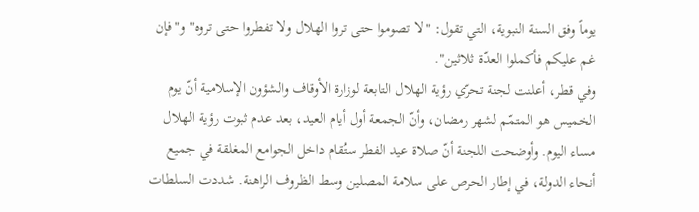يوماً وفق السنة النبوية، التي تقول: "لا تصوموا حتى تروا الهلال ولا تفطروا حتى تروه" و"فإن غم عليكم فأكملوا العدّة ثلاثين".
وفي قطر، أعلنت لجنة تحرّي رؤية الهلال التابعة لوزارة الأوقاف والشؤون الإسلامية أنّ يوم الخميس هو المتمّم لشهر رمضان، وأنّ الجمعة أول أيام العيد، بعد عدم ثبوت رؤية الهلال مساء اليوم. وأوضحت اللجنة أنّ صلاة عيد الفطر ستُقام داخل الجوامع المغلقة في جميع أنحاء الدولة، في إطار الحرص على سلامة المصلين وسط الظروف الراهنة. شددت السلطات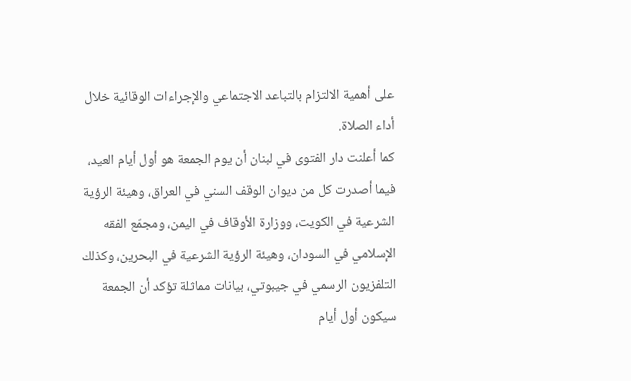على أهمية الالتزام بالتباعد الاجتماعي والإجراءات الوقائية خلال أداء الصلاة.
كما أعلنت دار الفتوى في لبنان أن يوم الجمعة هو أول أيام العيد، فيما أصدرت كل من ديوان الوقف السني في العراق، وهيئة الرؤية الشرعية في الكويت، ووزارة الأوقاف في اليمن، ومجمّع الفقه الإسلامي في السودان، وهيئة الرؤية الشرعية في البحرين، وكذلك التلفزيون الرسمي في جيبوتي، بيانات مماثلة تؤكد أن الجمعة سيكون أول أيام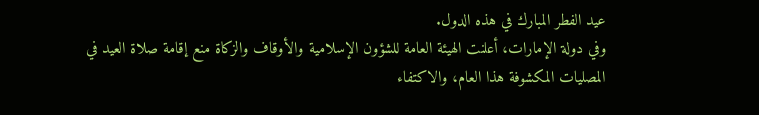عيد الفطر المبارك في هذه الدول.
وفي دولة الإمارات، أعلنت الهيئة العامة للشؤون الإسلامية والأوقاف والزكاة منع إقامة صلاة العيد في المصليات المكشوفة هذا العام، والاكتفاء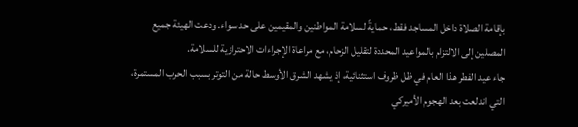بإقامة الصلاة داخل المساجد فقط، حمايةً لسلامة المواطنين والمقيمين على حد سواء. ودعت الهيئة جميع المصلين إلى الالتزام بالمواعيد المحددة لتقليل الزحام، مع مراعاة الإجراءات الاحترازية للسلامة.
جاء عيد الفطر هذا العام في ظل ظروف استثنائية، إذ يشهد الشرق الأوسط حالة من التوتر بسبب الحرب المستمرة، التي اندلعت بعد الهجوم الأميركي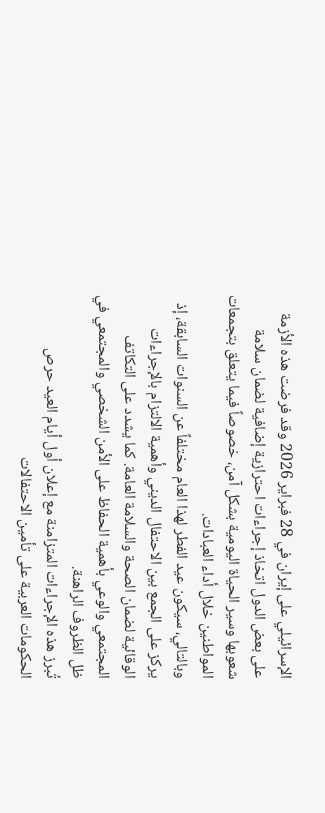الإسرائيلي على إيران في 28 فبراير 2026 وقد فرضت هذه الأزمة على بعض الدول اتخاذ إجراءات احترازية إضافية لضمان سلامة شعوبها وسير الحياة اليومية بشكل آمن، خصوصاً فيما يتعلق بتجمعات المواطنين خلال أداء العبادات.
وبالتالي، سيكون عيد الفطر لهذا العام مختلفاً عن السنوات السابقة، إذ يركز على الجمع بين الاحتفال الديني وأهمية الالتزام بالإجراءات الوقائية لضمان الصحة والسلامة العامة. كما يشدد على التكاتف المجتمعي والوعي بأهمية الحفاظ على الأمن الشخصي والمجتمعي في ظل الظروف الراهنة.
تُبرز هذه الإجراءات المتزامنة مع إعلان أول أيام العيد حرص الحكومات العربية على تأمين الاحتفالات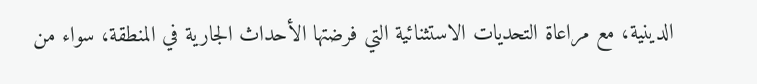الدينية، مع مراعاة التحديات الاستثنائية التي فرضتها الأحداث الجارية في المنطقة، سواء من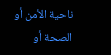ناحية الأمن أو الصحة أو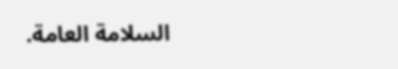السلامة العامة.